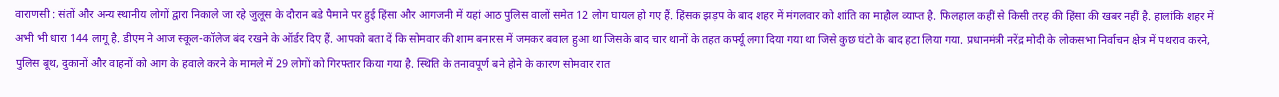वाराणसी : संतों और अन्य स्थानीय लोगों द्वारा निकाले जा रहे जुलूस के दौरान बडे पैमाने पर हुई हिंसा और आगजनी में यहां आठ पुलिस वालों समेत 12 लोग घायल हो गए हैं. हिंसक झड़प के बाद शहर में मंगलवार को शांति का माहौल व्याप्त है. फिलहाल कहीं से किसी तरह की हिंसा की खबर नहीं है. हालांकि शहर में अभी भी धारा 144 लागू है. डीएम ने आज स्कूल-कॉलेज बंद रखने के ऑर्डर दिए हैं. आपको बता दें कि सोमवार की शाम बनारस में जमकर बवाल हुआ था जिसके बाद चार थानों के तहत कर्फ्यू लगा दिया गया था जिसे कुछ घंटो के बाद हटा लिया गया. प्रधानमंत्री नरेंद्र मोदी के लोकसभा निर्वाचन क्षेत्र में पथराव करने, पुलिस बूथ, दुकानों और वाहनों को आग के हवाले करने के मामले में 29 लोगों को गिरफ्तार किया गया है. स्थिति के तनावपूर्ण बने होने के कारण सोमवार रात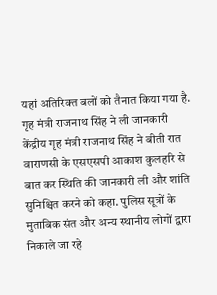यहां अतिरिक्त बलों को तैनात किया गया है.
गृह मंत्री राजनाथ सिंह ने ली जानकारी
केंद्रीय गृह मंत्री राजनाथ सिंह ने बीती रात वाराणसी के एसएसपी आकाश कुलहरि से बात कर स्थिति की जानकारी ली और शांति सुनिश्चित करने को कहा. पुलिस सूत्रों के मुताबिक संत और अन्य स्थानीय लोगों द्वारा निकाले जा रहे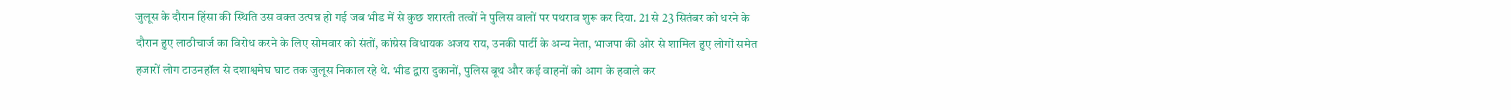जुलूस के दौरान हिंसा की स्थिति उस वक्त उत्पन्न हो गई जब भीड में से कुछ शरारती तत्वों ने पुलिस वालों पर पथराव शुरू कर दिया. 21 से 23 सितंबर को धरने के दौरान हुए लाठीचार्ज का विरोध करने के लिए सोमवार को संतों, कांग्रेस विधायक अजय राय, उनकी पार्टी के अन्य नेता, भाजपा की ओर से शामिल हुए लोगों समेत हजारों लोग टाउनहॉल से दशाश्वमेघ घाट तक जुलूस निकाल रहे थे. भीड द्वारा दुकानों, पुलिस बूथ और कई वाहनों को आग के हवाले कर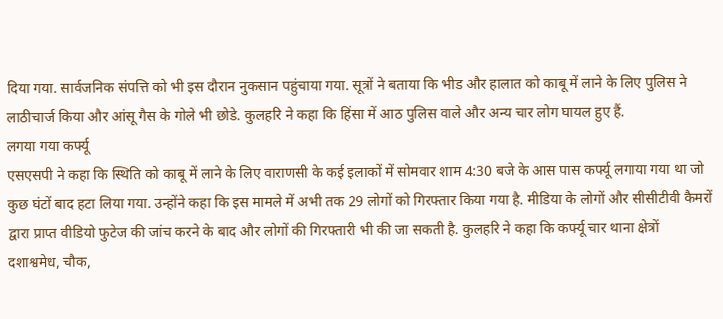दिया गया. सार्वजनिक संपत्ति को भी इस दौरान नुकसान पहुंचाया गया. सूत्रों ने बताया कि भीड और हालात को काबू में लाने के लिए पुलिस ने लाठीचार्ज किया और आंसू गैस के गोले भी छोडे. कुलहरि ने कहा कि हिंसा में आठ पुलिस वाले और अन्य चार लोग घायल हुए हैं.
लगया गया कर्फ्यू
एसएसपी ने कहा कि स्थिति को काबू में लाने के लिए वाराणसी के कई इलाकों में सोमवार शाम 4:30 बजे के आस पास कर्फ्यू लगाया गया था जो कुछ घंटों बाद हटा लिया गया. उन्होंने कहा कि इस मामले में अभी तक 29 लोगों को गिरफ्तार किया गया है. मीडिया के लोगों और सीसीटीवी कैमरों द्वारा प्राप्त वीडियो फुटेज की जांच करने के बाद और लोगों की गिरफ्तारी भी की जा सकती है. कुलहरि ने कहा कि कर्फ्यू चार थाना क्षेत्रों दशाश्वमेध, चौक,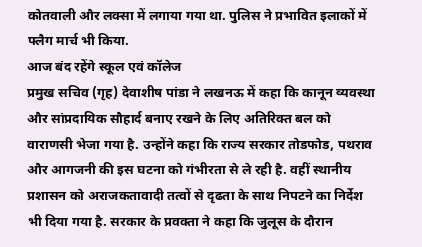कोतवाली और लक्सा में लगाया गया था. पुलिस ने प्रभावित इलाकों में फ्लैग मार्च भी किया.
आज बंद रहेंगे स्कूल एवं कॉलेज
प्रमुख सचिव (गृह) देवाशीष पांडा ने लखनऊ में कहा कि कानून व्यवस्था और सांप्रदायिक सौहार्द बनाए रखने के लिए अतिरिक्त बल को वाराणसी भेजा गया है. उन्होंने कहा कि राज्य सरकार तोडफोड, पथराव और आगजनी की इस घटना को गंभीरता से ले रही है. वहीं स्थानीय प्रशासन को अराजकतावादी तत्वों से दृढता के साथ निपटने का निर्देश भी दिया गया है. सरकार के प्रवक्ता ने कहा कि जुलूस के दौरान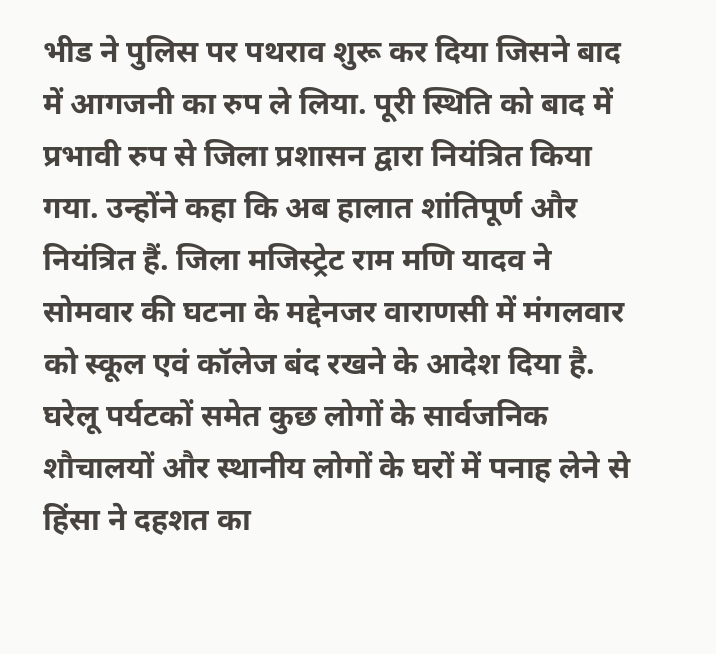भीड ने पुलिस पर पथराव शुरू कर दिया जिसने बाद में आगजनी का रुप ले लिया. पूरी स्थिति को बाद में प्रभावी रुप से जिला प्रशासन द्वारा नियंत्रित किया गया. उन्होंने कहा कि अब हालात शांतिपूर्ण और नियंत्रित हैं. जिला मजिस्ट्रेट राम मणि यादव ने सोमवार की घटना के मद्देनजर वाराणसी में मंगलवार को स्कूल एवं कॉलेज बंद रखने के आदेश दिया है. घरेलू पर्यटकों समेत कुछ लोगों के सार्वजनिक शौचालयों और स्थानीय लोगों के घरों में पनाह लेने से हिंसा ने दहशत का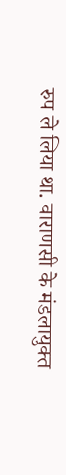रुप ले लिया था. वाराणसी के मंडलायुक्त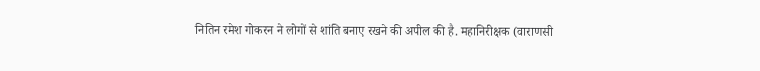नितिन रमेश गोकरन ने लोगों से शांति बनाए रखने की अपील की है. महानिरीक्षक (वाराणसी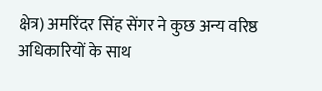क्षेत्र) अमरिंदर सिंह सेंगर ने कुछ अन्य वरिष्ठ अधिकारियों के साथ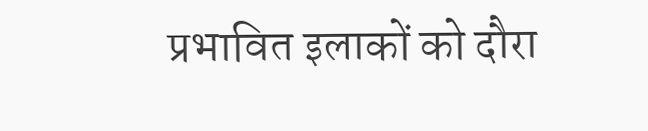प्रभावित इलाकों को दौरा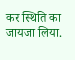कर स्थिति का जायजा लिया.